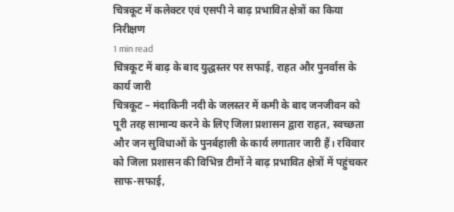चित्रकूट में कलेक्टर एवं एसपी ने बाढ़ प्रभावित क्षेत्रों का किया निरीक्षण
1 min read
चित्रकूट में बाढ़ के बाद युद्धस्तर पर सफाई, राहत और पुनर्वास के कार्य जारी
चित्रकूट – मंदाकिनी नदी के जलस्तर में कमी के बाद जनजीवन को पूरी तरह सामान्य करने के लिए जिला प्रशासन द्वारा राहत, स्वच्छता और जन सुविधाओं के पुनर्बहाली के कार्य लगातार जारी हैं। रविवार को जिला प्रशासन की विभिन्न टीमों ने बाढ़ प्रभावित क्षेत्रों में पहुंचकर साफ-सफाई,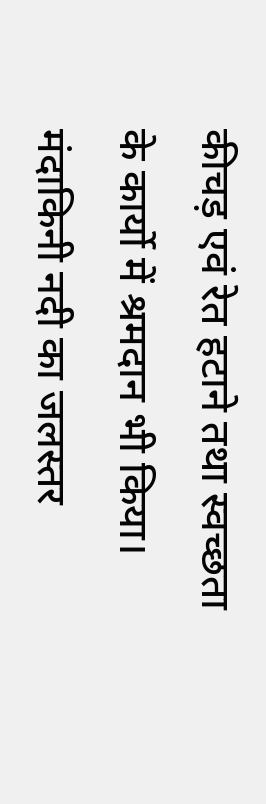कीचड़ एवं रेत हटाने तथा स्वच्छता के कार्यो में श्रमदान भी किया। मंदाकिनी नदी का जलस्तर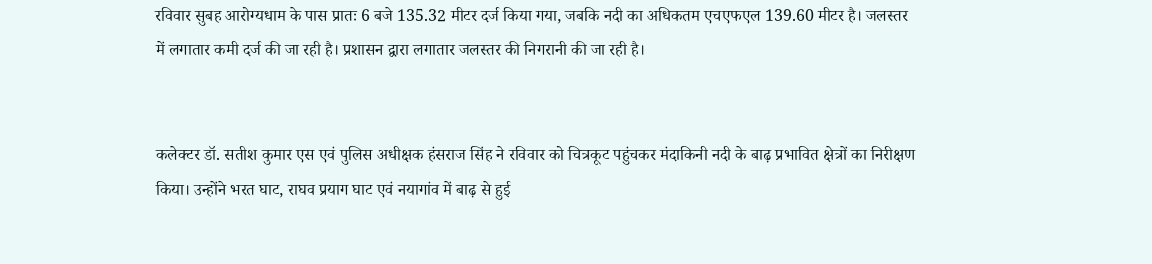रविवार सुबह आरोग्यधाम के पास प्रातः 6 बजे 135.32 मीटर दर्ज किया गया, जबकि नदी का अधिकतम एचएफएल 139.60 मीटर है। जलस्तर में लगातार कमी दर्ज की जा रही है। प्रशासन द्वारा लगातार जलस्तर की निगरानी की जा रही है।


कलेक्टर डॉ. सतीश कुमार एस एवं पुलिस अधीक्षक हंसराज सिंह ने रविवार को चित्रकूट पहुंचकर मंदाकिनी नदी के बाढ़ प्रभावित क्षेत्रों का निरीक्षण किया। उन्होंने भरत घाट, राघव प्रयाग घाट एवं नयागांव में बाढ़ से हुई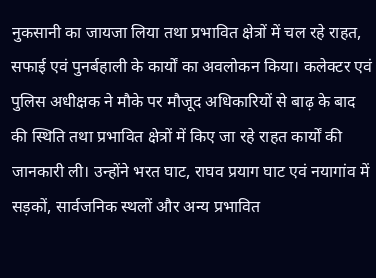नुकसानी का जायजा लिया तथा प्रभावित क्षेत्रों में चल रहे राहत, सफाई एवं पुनर्बहाली के कार्यों का अवलोकन किया। कलेक्टर एवं पुलिस अधीक्षक ने मौके पर मौजूद अधिकारियों से बाढ़ के बाद की स्थिति तथा प्रभावित क्षेत्रों में किए जा रहे राहत कार्यों की जानकारी ली। उन्होंने भरत घाट, राघव प्रयाग घाट एवं नयागांव में सड़कों, सार्वजनिक स्थलों और अन्य प्रभावित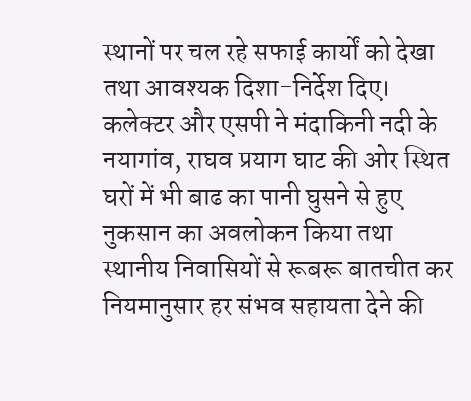स्थानों पर चल रहे सफाई कार्यों को देखा तथा आवश्यक दिशा-निर्देश दिए। कलेक्टर और एसपी ने मंदाकिनी नदी के नयागांव, राघव प्रयाग घाट की ओर स्थित घरों में भी बाढ का पानी घुसने से हुए नुकसान का अवलोकन किया तथा स्थानीय निवासियों से रूबरू बातचीत कर नियमानुसार हर संभव सहायता देने की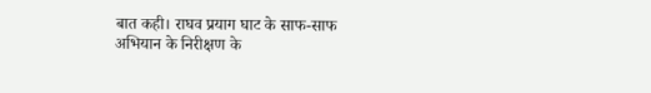बात कही। राघव प्रयाग घाट के साफ-साफ अभियान के निरीक्षण के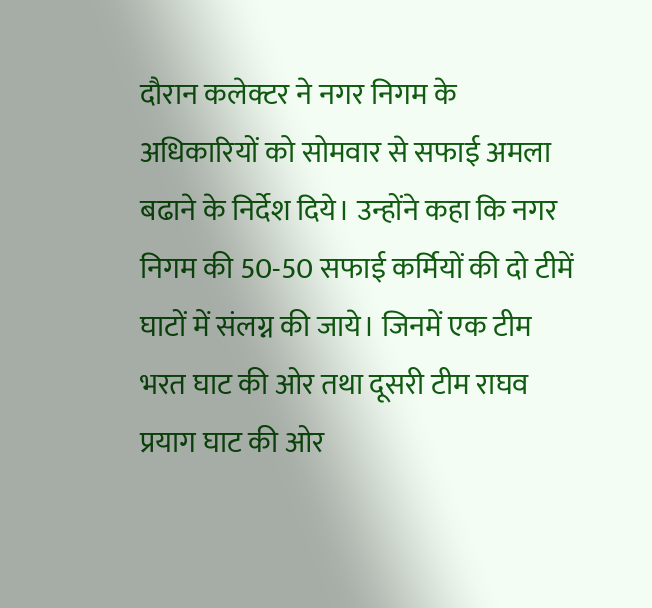दौरान कलेक्टर ने नगर निगम के अधिकारियों को सोमवार से सफाई अमला बढाने के निर्देश दिये। उन्होंने कहा कि नगर निगम की 50-50 सफाई कर्मियों की दो टीमें घाटों में संलग्न की जाये। जिनमें एक टीम भरत घाट की ओर तथा दूसरी टीम राघव प्रयाग घाट की ओर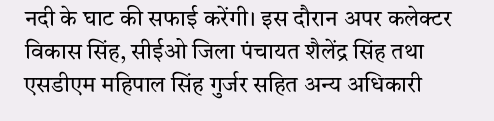नदी के घाट की सफाई करेंगी। इस दौरान अपर कलेक्टर विकास सिंह, सीईओ जिला पंचायत शैलेंद्र सिंह तथा एसडीएम महिपाल सिंह गुर्जर सहित अन्य अधिकारी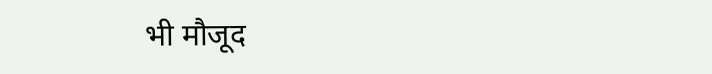भी मौजूद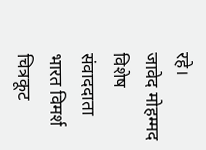रहे।
जावेद मोहम्मद विशेष संवाददाता भारत विमर्श चित्रकूट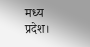मध्य प्रदेश।